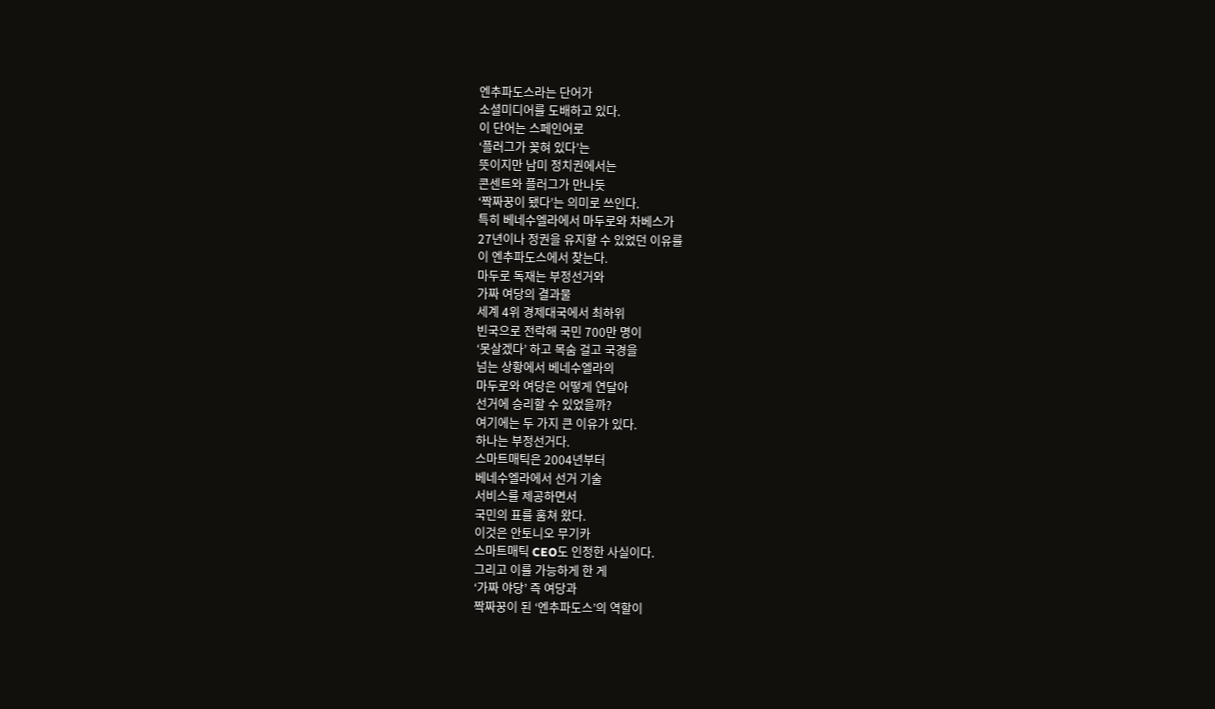엔추파도스라는 단어가
소셜미디어를 도배하고 있다.
이 단어는 스페인어로
‘플러그가 꽂혀 있다’는
뜻이지만 남미 정치권에서는
콘센트와 플러그가 만나듯
‘짝짜꿍이 됐다’는 의미로 쓰인다.
특히 베네수엘라에서 마두로와 차베스가
27년이나 정권을 유지할 수 있었던 이유를
이 엔추파도스에서 찾는다.
마두로 독재는 부정선거와
가짜 여당의 결과물
세계 4위 경제대국에서 최하위
빈국으로 전락해 국민 700만 명이
‘못살겠다’ 하고 목숨 걸고 국경을
넘는 상황에서 베네수엘라의
마두로와 여당은 어떻게 연달아
선거에 승리할 수 있었을까?
여기에는 두 가지 큰 이유가 있다.
하나는 부정선거다.
스마트매틱은 2004년부터
베네수엘라에서 선거 기술
서비스를 제공하면서
국민의 표를 훔쳐 왔다.
이것은 안토니오 무기카
스마트매틱 CEO도 인정한 사실이다.
그리고 이를 가능하게 한 게
‘가짜 야당’ 즉 여당과
짝짜꿍이 된 ‘엔추파도스’의 역할이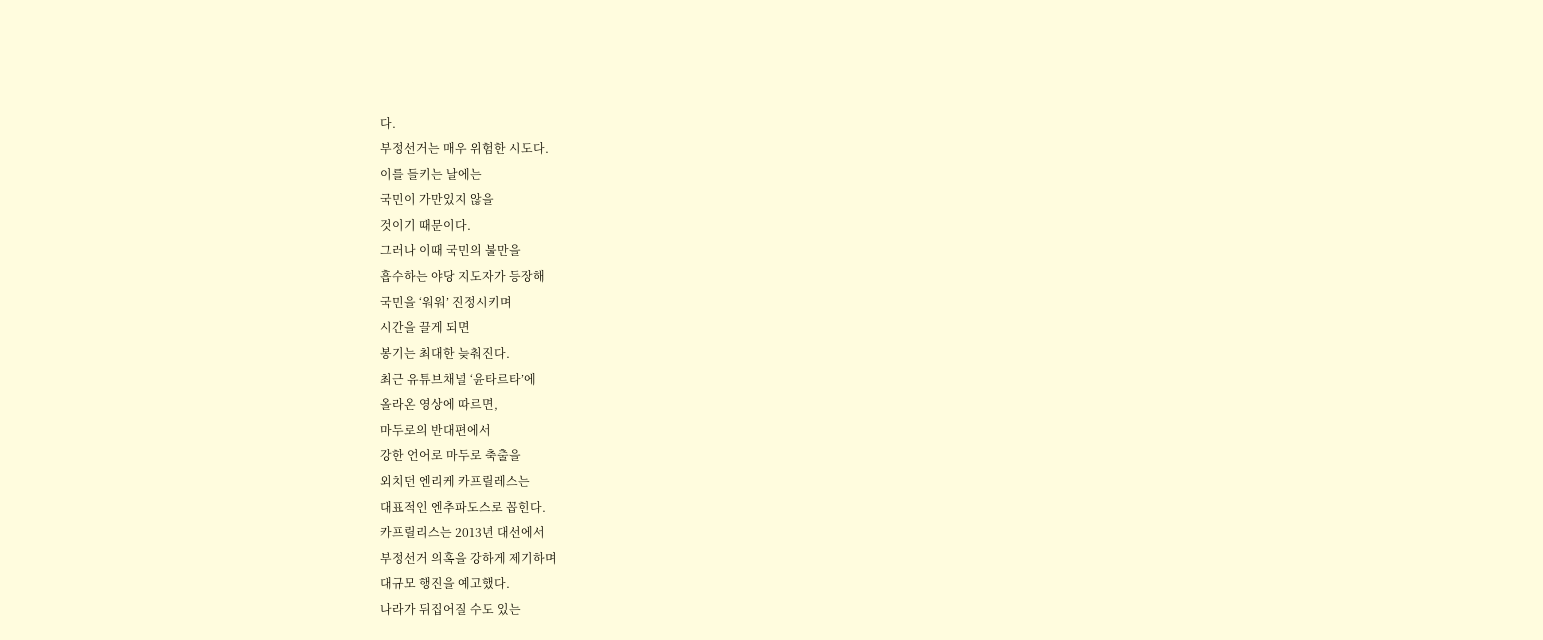다.
부정선거는 매우 위험한 시도다.
이를 들키는 날에는
국민이 가만있지 않을
것이기 때문이다.
그러나 이때 국민의 불만을
흡수하는 야당 지도자가 등장해
국민을 ‘워워’ 진정시키며
시간을 끌게 되면
봉기는 최대한 늦춰진다.
최근 유튜브채널 ‘윤타르타’에
올라온 영상에 따르면,
마두로의 반대편에서
강한 언어로 마두로 축출을
외치던 엔리케 카프릴레스는
대표적인 엔추파도스로 꼽힌다.
카프릴리스는 2013년 대선에서
부정선거 의혹을 강하게 제기하며
대규모 행진을 예고했다.
나라가 뒤집어질 수도 있는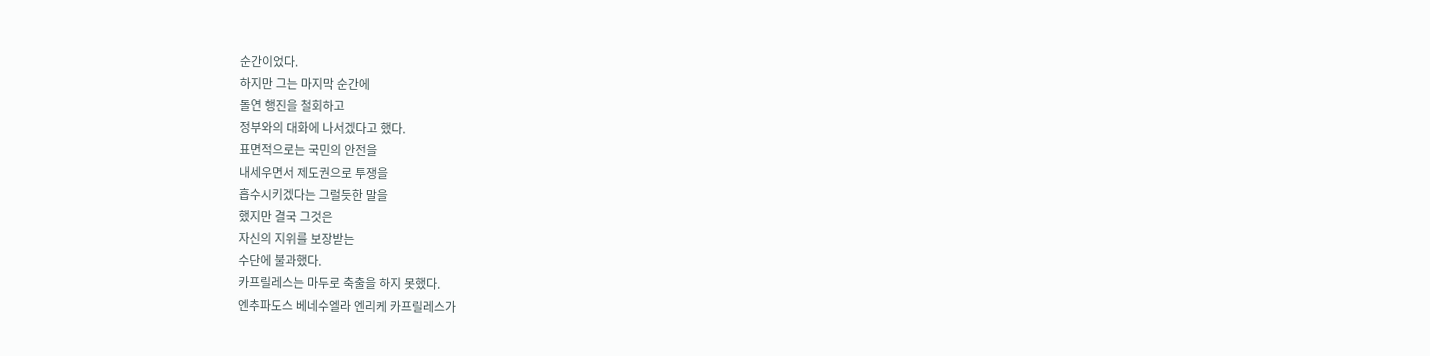순간이었다.
하지만 그는 마지막 순간에
돌연 행진을 철회하고
정부와의 대화에 나서겠다고 했다.
표면적으로는 국민의 안전을
내세우면서 제도권으로 투쟁을
흡수시키겠다는 그럴듯한 말을
했지만 결국 그것은
자신의 지위를 보장받는
수단에 불과했다.
카프릴레스는 마두로 축출을 하지 못했다.
엔추파도스 베네수엘라 엔리케 카프릴레스가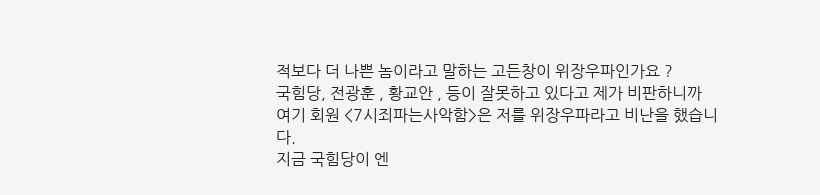적보다 더 나쁜 놈이라고 말하는 고든창이 위장우파인가요 ?
국힘당, 전광훈 , 황교안 , 등이 잘못하고 있다고 제가 비판하니까
여기 회원 <7시죄파는사악함>은 저를 위장우파라고 비난을 했습니다.
지금 국힘당이 엔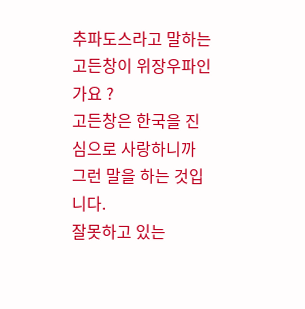추파도스라고 말하는 고든창이 위장우파인가요 ?
고든창은 한국을 진심으로 사랑하니까 그런 말을 하는 것입니다.
잘못하고 있는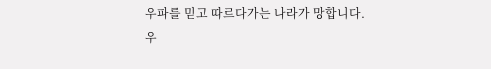우파를 믿고 따르다가는 나라가 망합니다.
우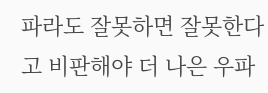파라도 잘못하면 잘못한다고 비판해야 더 나은 우파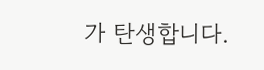가 탄생합니다.